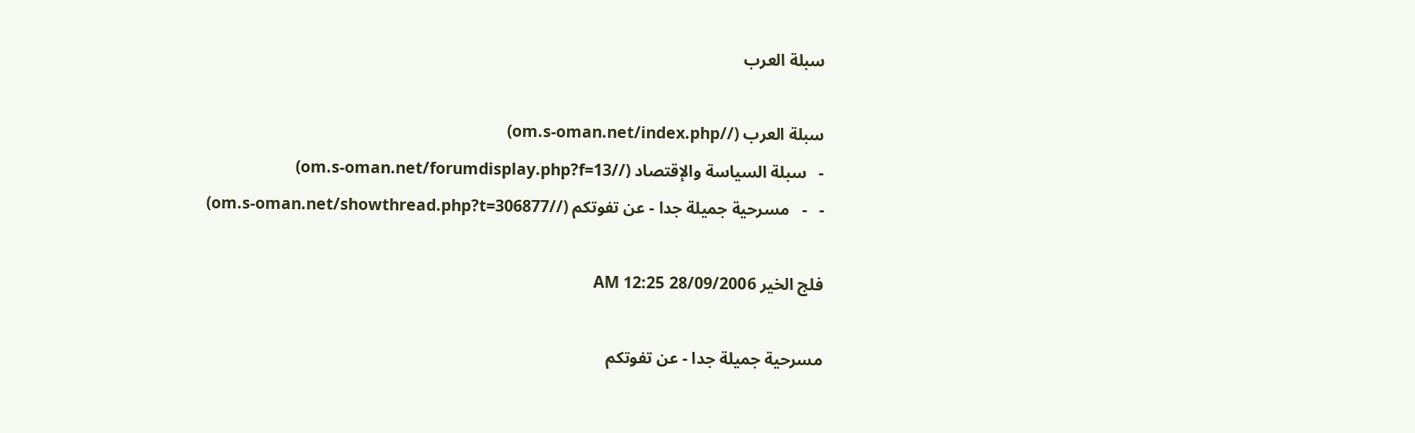سبلة العرب

سبلة العرب (//om.s-oman.net/index.php)
-   سبلة السياسة والإقتصاد (//om.s-oman.net/forumdisplay.php?f=13)
-   -   مسرحية جميلة جدا - عن تفوتكم (//om.s-oman.net/showthread.php?t=306877)

فلج الخير 28/09/2006 12:25 AM

مسرحية جميلة جدا - عن تفوتكم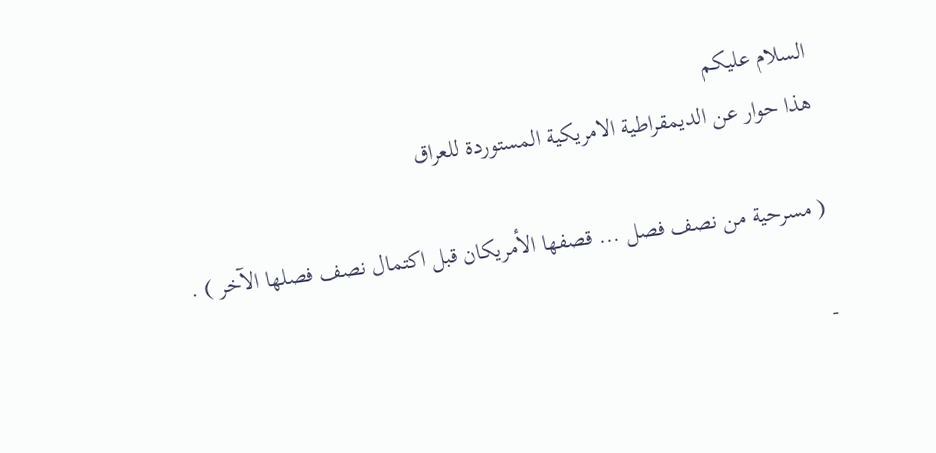السلام عليكم
هذا حوار عن الديمقراطية الامريكية المستوردة للعراق

( مسرحية من نصف فصل ... قصفها الأمريكان قبل اكتمال نصف فصلها الآخر ) .

-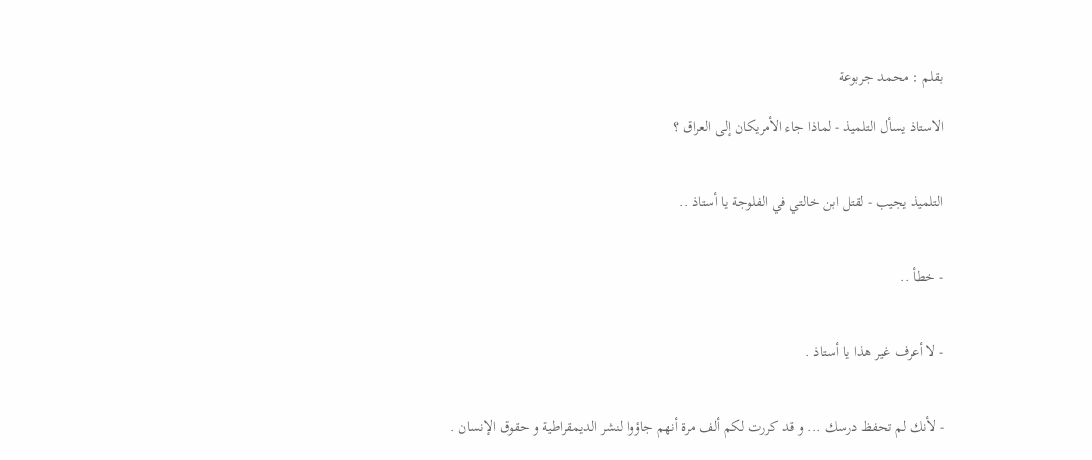بقلم : محمد جربوعة

الاستاذ يسأل التلميذ - لماذا جاء الأمريكان إلى العراق ؟


التلميذ يجيب - لقتل ابن خالتي في الفلوجة يا أستاذ ..


- خطأ ..


- لا أعرف غير هذا يا أستاذ .


- لأنك لم تحفظ درسك ... و قد كررت لكم ألف مرة أنهم جاؤوا لنشر الديمقراطية و حقوق الإنسان .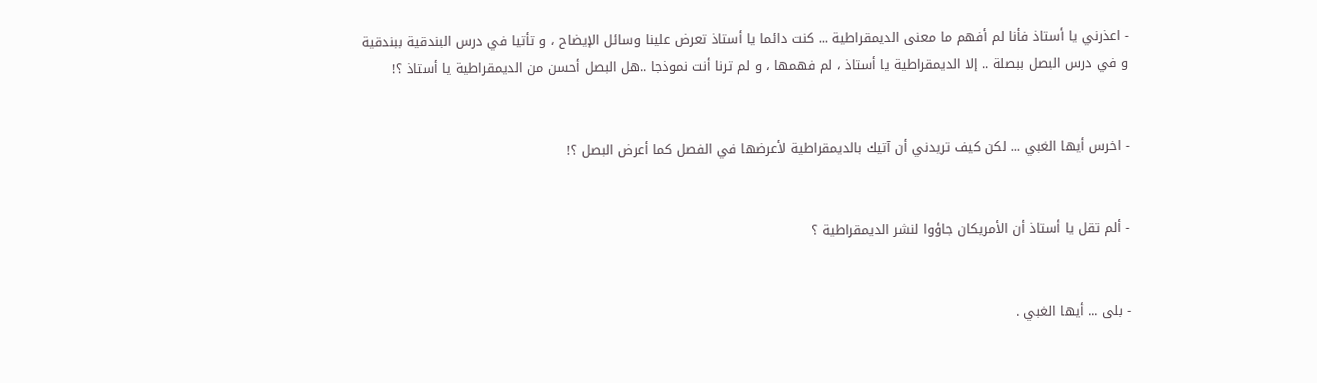- اعذرني يا أستاذ فأنا لم أفهم ما معنى الديمقراطية ... كنت دائما يا أستاذ تعرض علينا وسائل الإيضاح ، و تأتيا في درس البندقية ببندقية و في درس البصل ببصلة .. إلا الديمقراطية يا أستاذ ، لم فهمها ، و لم ترنا أنت نموذجا ..هل البصل أحسن من الديمقراطية يا أستاذ ؟!


- اخرس أيها الغبي ... لكن كيف تريدني أن آتيك بالديمقراطية لأعرضها في الفصل كما أعرض البصل ؟!


- ألم تقل يا أستاذ أن الأمريكان جاؤوا لنشر الديمقراطية ؟


- بلى ... أيها الغبي .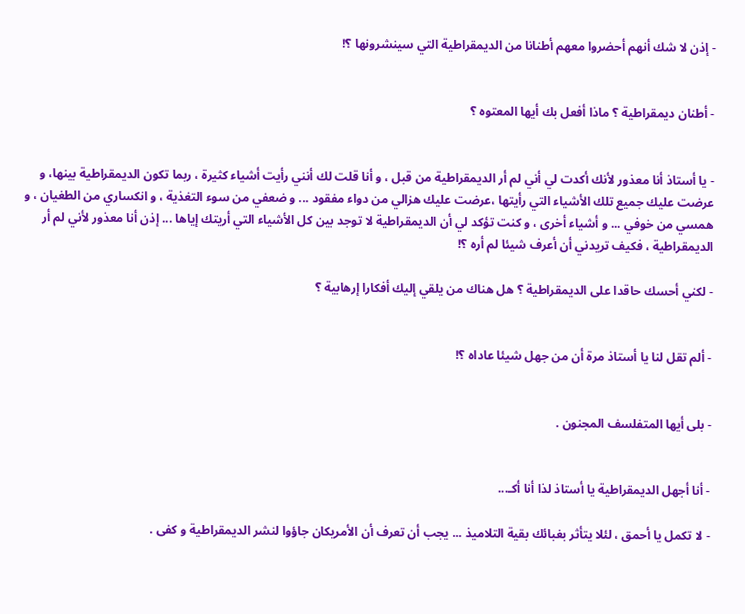- إذن لا شك أنهم أحضروا معهم أطنانا من الديمقراطية التي سينشرونها ؟!


- أطنان ديمقراطية ؟ ماذا أفعل بك أيها المعتوه ؟


- يا أستاذ أنا معذور لأنك أكدت لي أني لم أر الديمقراطية من قبل ، و أنا قلت لك أنني رأيت أشياء كثيرة ، ربما تكون الديمقراطية بينها، و عرضت عليك جميع تلك الأشياء التي رأيتها ،عرضت عليك هزالي من دواء مفقود ... و ضعفي من سوء التغذية ، و انكساري من الطغيان ، و همسي من خوفي ... و أشياء أخرى ، و كنت تؤكد لي أن الديمقراطية لا توجد بين كل الأشياء التي أريتك إياها ... إذن أنا معذور لأني لم أر الديمقراطية ، فكيف تريدني أن أعرف شيئا لم أره ؟!

- لكني أحسك حاقدا على الديمقراطية ؟ هل هناك من يلقي إليك أفكارا إرهابية ؟


- ألم تقل لنا يا أستاذ مرة أن من جهل شيئا عاداه ؟!


- بلى أيها المتفلسف المجنون .


- أنا أجهل الديمقراطية يا أستاذ لذا أنا أكـ...

- لا تكمل يا أحمق ، لئلا يتأثر بغبائك بقية التلاميذ ... يجب أن تعرف أن الأمريكان جاؤوا لنشر الديمقراطية و كفى .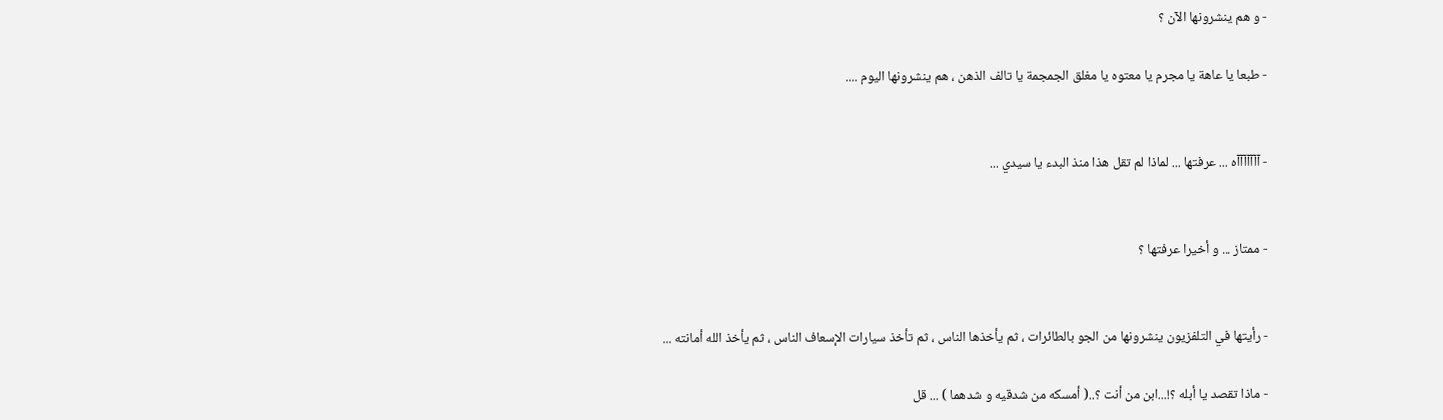- و هم ينشرونها الآن ؟

- طبعا يا عاهة يا مجرم يا معتوه يا مغلق الجمجمة يا تالف الذهن ، هم ينشرونها اليوم ....


- آآآآآآآه ... عرفتها ... لماذا لم تقل هذا منذ البدء يا سيدي ...


- ممتاز ... و أخيرا عرفتها ؟


- رأيتها في التلفزيون ينشرونها من الجو بالطائرات ، ثم يأخذها الناس ، ثم تأخذ سيارات الإسعاف الناس ، ثم يأخذ الله أمانته ...

- ماذا تقصد يا أبله ؟!...ابن من أنت ؟..( أمسكه من شدقيه و شدهما ) ... قل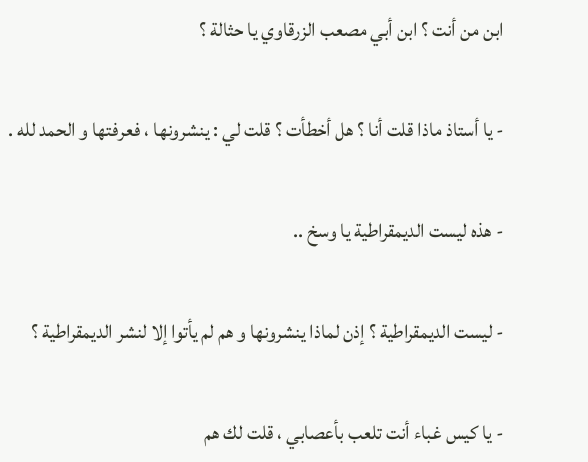ابن من أنت ؟ ابن أبي مصعب الزرقاوي يا حثالة ؟


- يا أستاذ ماذا قلت أنا ؟ هل أخطأت ؟ قلت لي : ينشرونها ، فعرفتها و الحمد لله .


- هذه ليست الديمقراطية يا وسخ ..


- ليست الديمقراطية ؟ إذن لماذا ينشرونها و هم لم يأتوا إلا لنشر الديمقراطية ؟


- يا كيس غباء أنت تلعب بأعصابي ، قلت لك هم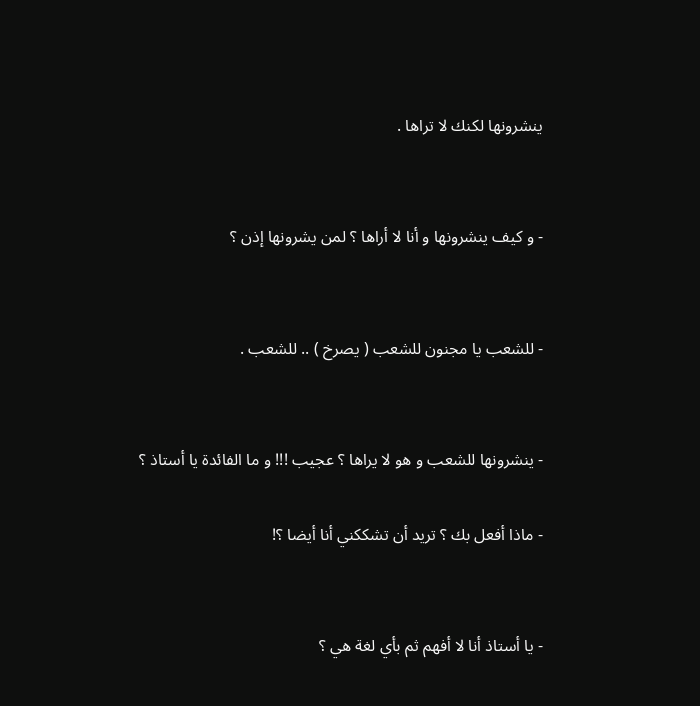ينشرونها لكنك لا تراها .


- و كيف ينشرونها و أنا لا أراها ؟ لمن يشرونها إذن ؟


- للشعب يا مجنون للشعب ( يصرخ ) .. للشعب .


- ينشرونها للشعب و هو لا يراها ؟ عجيب !!! و ما الفائدة يا أستاذ ؟

- ماذا أفعل بك ؟ تريد أن تشككني أنا أيضا ؟!


- يا أستاذ أنا لا أفهم ثم بأي لغة هي ؟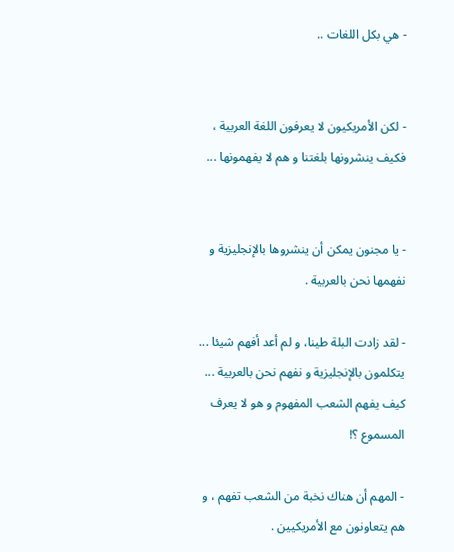- هي بكل اللغات ..


- لكن الأمريكيون لا يعرفون اللغة العربية ، فكيف ينشرونها بلغتنا و هم لا يفهمونها ...


- يا مجنون يمكن أن ينشروها بالإنجليزية و نفهمها نحن بالعربية .

- لقد زادت البلة طينا، و لم أعد أفهم شيئا ... يتكلمون بالإنجليزية و نفهم نحن بالعربية ... كيف يفهم الشعب المفهوم و هو لا يعرف المسموع ؟!

- المهم أن هناك نخبة من الشعب تفهم ، و هم يتعاونون مع الأمريكيين .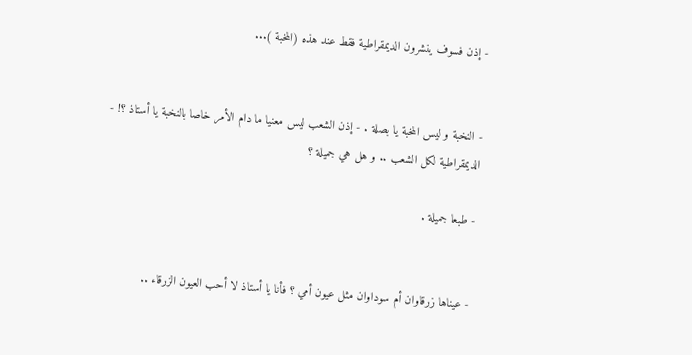- إذن فسوف ينشرون الديمقراطية فقط عند هذه (المخبة )...


- النخبة و ليس المخبة يا بصلة . - إذن الشعب ليس معنيا ما دام الأمر خاصا بالنخبة يا أستاذ ؟! - الديمقراطية لكل الشعب .. و هل هي جميلة ؟

- طبعا جميلة .


- عيناها زرقاوان أم سوداوان مثل عيون أمي ؟ فأنا يا أستاذ لا أحب العيون الزرقاء ..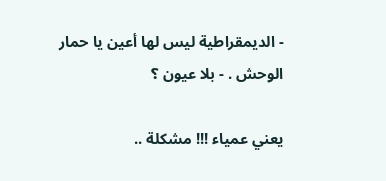- الديمقراطية ليس لها أعين يا حمار الوحش . - بلا عيون ؟

يعني عمياء !!! مشكلة ..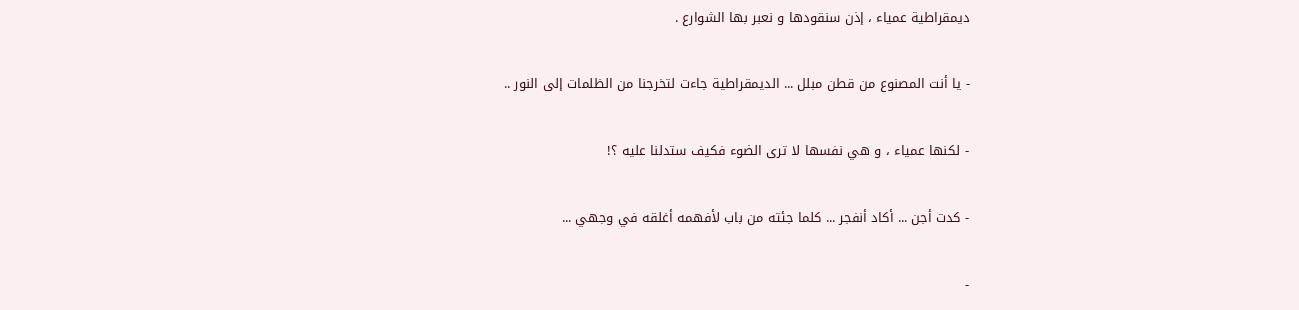ديمقراطية عمياء ، إذن سنقودها و نعبر بها الشوارع .


- يا أنت المصنوع من قطن مبلل ... الديمقراطية جاءت لتخرجنا من الظلمات إلى النور ..


- لكنها عمياء ، و هي نفسها لا ترى الضوء فكيف ستدلنا عليه ؟!


- كدت أجن ... أكاد أنفجر ... كلما جئته من باب لأفهمه أغلقه في وجهي ...


-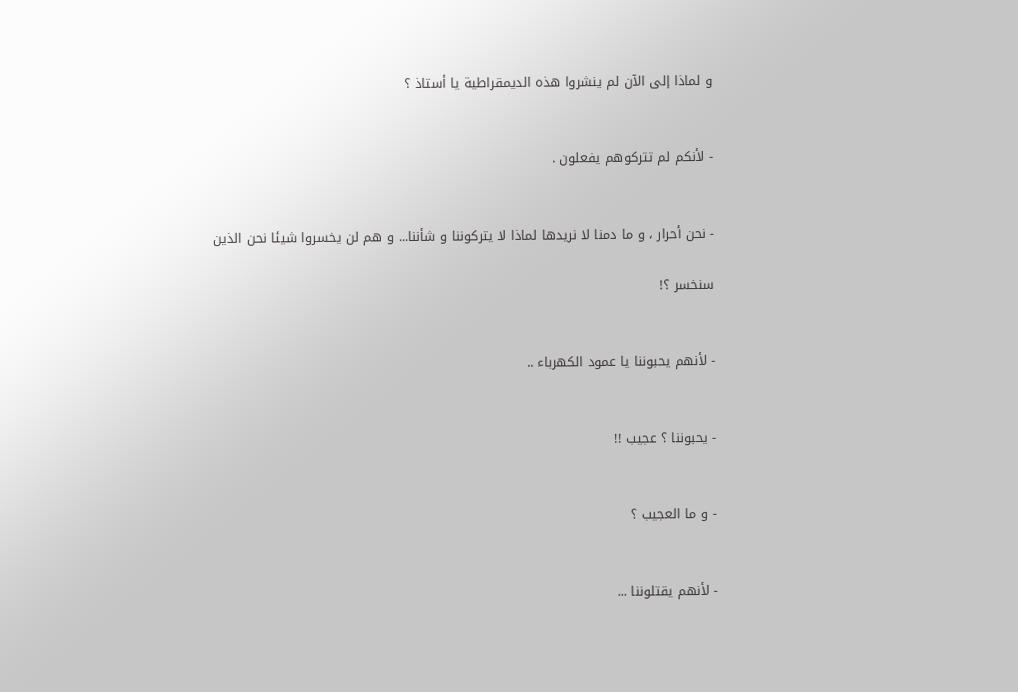و لماذا إلى الآن لم ينشروا هذه الديمقراطية يا أستاذ ؟


- لأنكم لم تتركوهم يفعلون .


- نحن أحرار ، و ما دمنا لا نريدها لماذا لا يتركوننا و شأننا... و هم لن يخسروا شيئا نحن الذين

سنخسر ؟!


- لأنهم يحبوننا يا عمود الكهرباء ..


- يحبوننا ؟ عجيب !!


- و ما العجيب ؟


- لأنهم يقتلوننا ...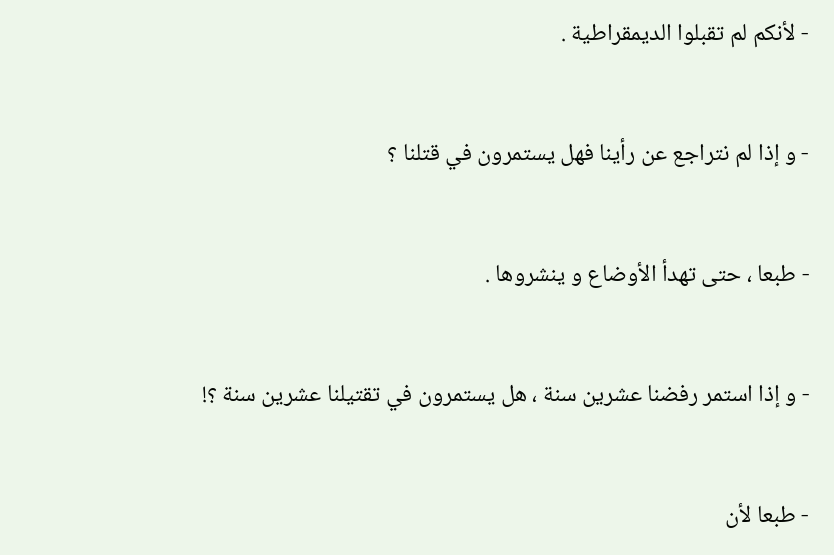- لأنكم لم تقبلوا الديمقراطية .


- و إذا لم نتراجع عن رأينا فهل يستمرون في قتلنا ؟


- طبعا ، حتى تهدأ الأوضاع و ينشروها .


- و إذا استمر رفضنا عشرين سنة ، هل يستمرون في تقتيلنا عشرين سنة ؟!


- طبعا لأن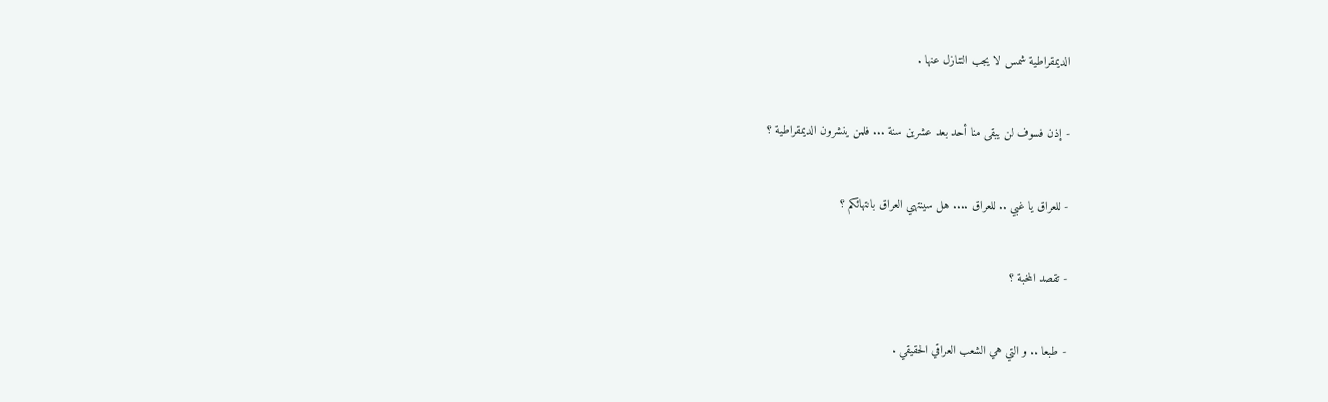الديمقراطية شمس لا يجب التنازل عنها .


- إذن فسوف لن يبقى منا أحد بعد عشرين سنة ... فلمن ينشرون الديمقراطية ؟


- للعراق يا غبي .. للعراق .... هل سينتهي العراق بانتهائكم ؟


- تقصد المخبة ؟


- طبعا .. و التي هي الشعب العراقي الحقيقي .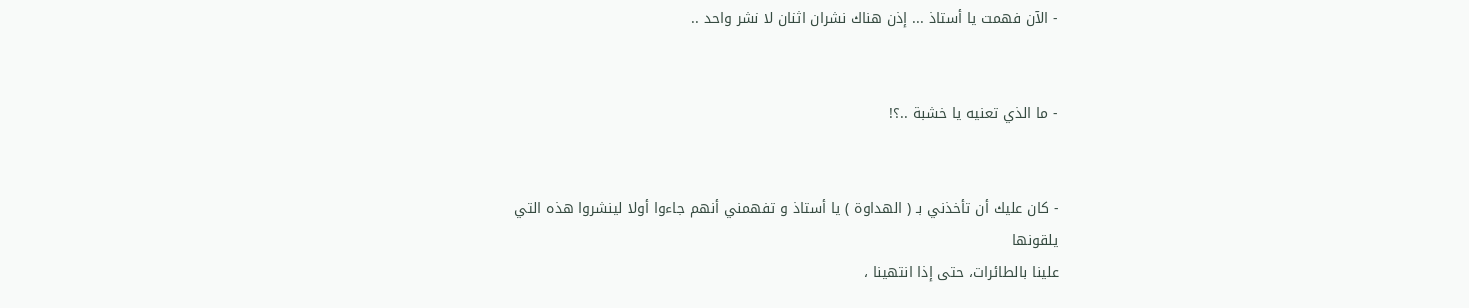- الآن فهمت يا أستاذ ... إذن هناك نشران اثنان لا نشر واحد ..


- ما الذي تعنيه يا خشبة ..؟!


- كان عليك أن تأخذني بـ ( الهداوة ) يا أستاذ و تفهمني أنهم جاءوا أولا لينشروا هذه التي يلقونها
علينا بالطائرات، حتى إذا انتهينا ،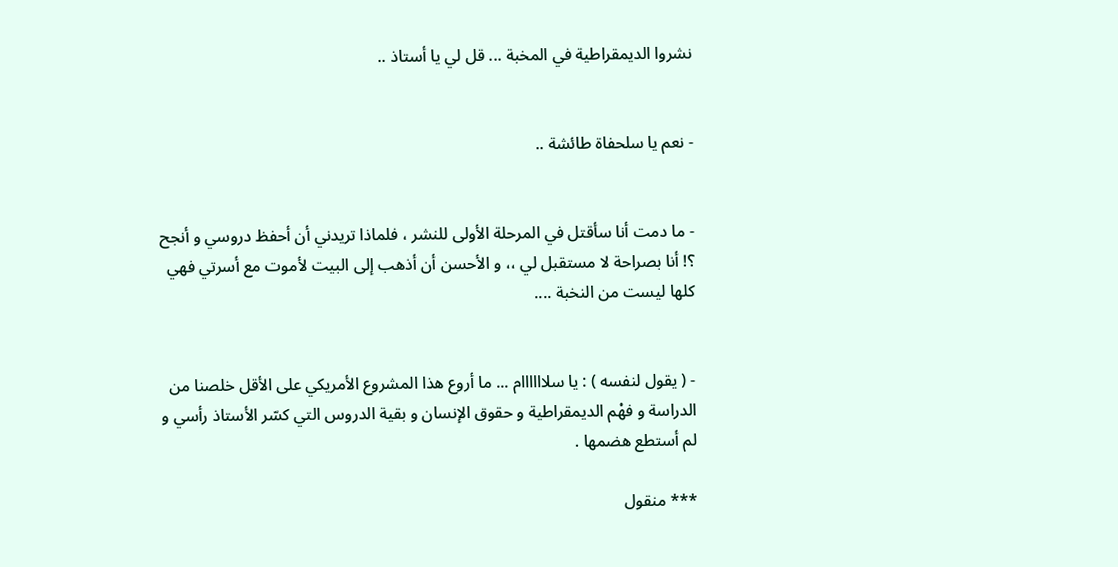نشروا الديمقراطية في المخبة ... قل لي يا أستاذ ..


- نعم يا سلحفاة طائشة ..


- ما دمت أنا سأقتل في المرحلة الأولى للنشر ، فلماذا تريدني أن أحفظ دروسي و أنجح ؟! أنا بصراحة لا مستقبل لي ،، و الأحسن أن أذهب إلى البيت لأموت مع أسرتي فهي كلها ليست من النخبة ....


- ( يقول لنفسه ) : يا سلاااااام ... ما أروع هذا المشروع الأمريكي على الأقل خلصنا من الدراسة و فهْم الديمقراطية و حقوق الإنسان و بقية الدروس التي كسّر الأستاذ رأسي و لم أستطع هضمها .

*** منقول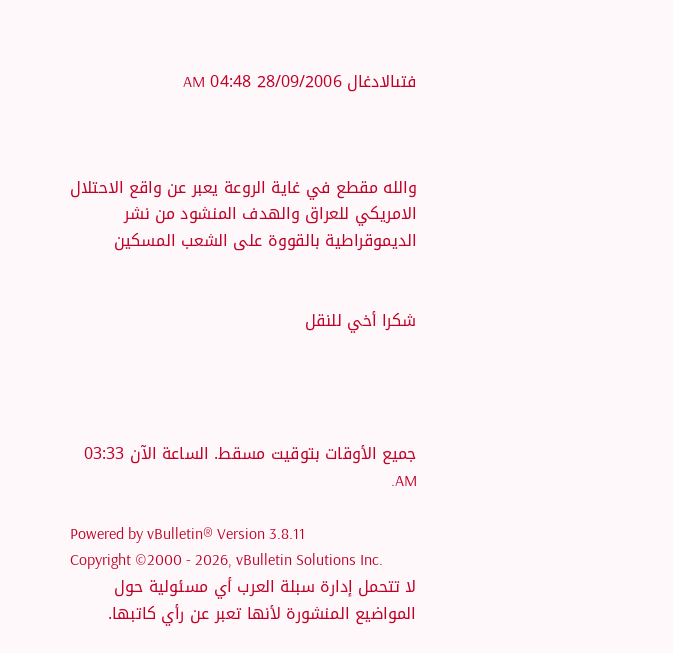فتىالادغال 28/09/2006 04:48 AM



والله مقطع في غاية الروعة يعبر عن واقع الاحتلال الامريكي للعراق والهدف المنشود من نشر الديموقراطية بالقووة على الشعب المسكين


شكرا أخي للنقل




جميع الأوقات بتوقيت مسقط. الساعة الآن 03:33 AM.

Powered by vBulletin® Version 3.8.11
Copyright ©2000 - 2026, vBulletin Solutions Inc.
لا تتحمل إدارة سبلة العرب أي مسئولية حول المواضيع المنشورة لأنها تعبر عن رأي كاتبها.